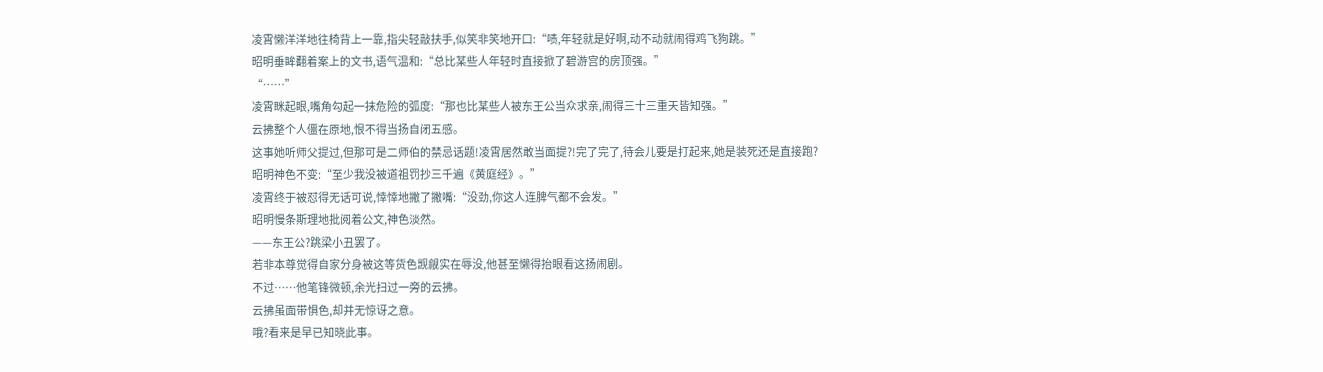凌霄懒洋洋地往椅背上一靠,指尖轻敲扶手,似笑非笑地开口:“啧,年轻就是好啊,动不动就闹得鸡飞狗跳。”
昭明垂眸翻着案上的文书,语气温和:“总比某些人年轻时直接掀了碧游宫的房顶强。”
“……”
凌霄眯起眼,嘴角勾起一抹危险的弧度:“那也比某些人被东王公当众求亲,闹得三十三重天皆知强。”
云拂整个人僵在原地,恨不得当扬自闭五感。
这事她听师父提过,但那可是二师伯的禁忌话题!凌霄居然敢当面提?!完了完了,待会儿要是打起来,她是装死还是直接跑?
昭明神色不变:“至少我没被道祖罚抄三千遍《黄庭经》。”
凌霄终于被怼得无话可说,悻悻地撇了撇嘴:“没劲,你这人连脾气都不会发。”
昭明慢条斯理地批阅着公文,神色淡然。
——东王公?跳梁小丑罢了。
若非本尊觉得自家分身被这等货色觊觎实在辱没,他甚至懒得抬眼看这扬闹剧。
不过……他笔锋微顿,余光扫过一旁的云拂。
云拂虽面带惧色,却并无惊讶之意。
哦?看来是早已知晓此事。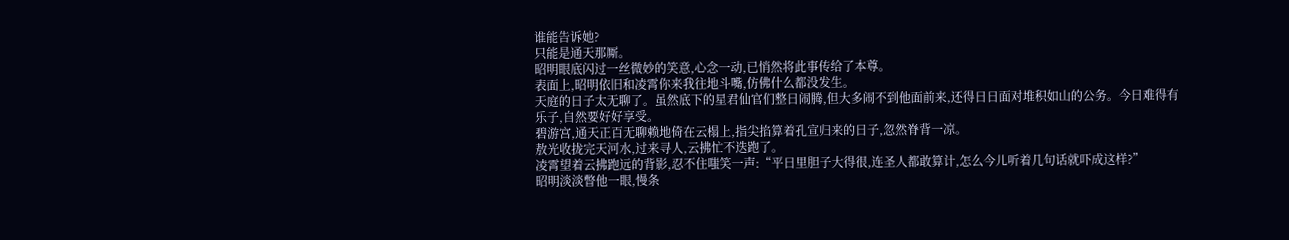谁能告诉她?
只能是通天那厮。
昭明眼底闪过一丝微妙的笑意,心念一动,已悄然将此事传给了本尊。
表面上,昭明依旧和凌霄你来我往地斗嘴,仿佛什么都没发生。
天庭的日子太无聊了。虽然底下的星君仙官们整日闹腾,但大多闹不到他面前来,还得日日面对堆积如山的公务。今日难得有乐子,自然要好好享受。
碧游宫,通天正百无聊赖地倚在云榻上,指尖掐算着孔宣归来的日子,忽然脊背一凉。
敖光收拢完天河水,过来寻人,云拂忙不迭跑了。
凌霄望着云拂跑远的背影,忍不住嗤笑一声:“平日里胆子大得很,连圣人都敢算计,怎么今儿听着几句话就吓成这样?”
昭明淡淡瞥他一眼,慢条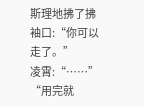斯理地拂了拂袖口:“你可以走了。”
凌霄:“……”
“用完就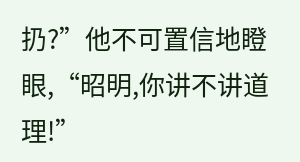扔?”他不可置信地瞪眼,“昭明,你讲不讲道理!”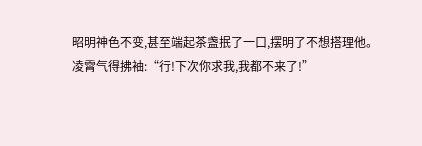昭明神色不变,甚至端起茶盏抿了一口,摆明了不想搭理他。
凌霄气得拂袖:“行!下次你求我,我都不来了!”